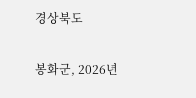경상북도

봉화군, 2026년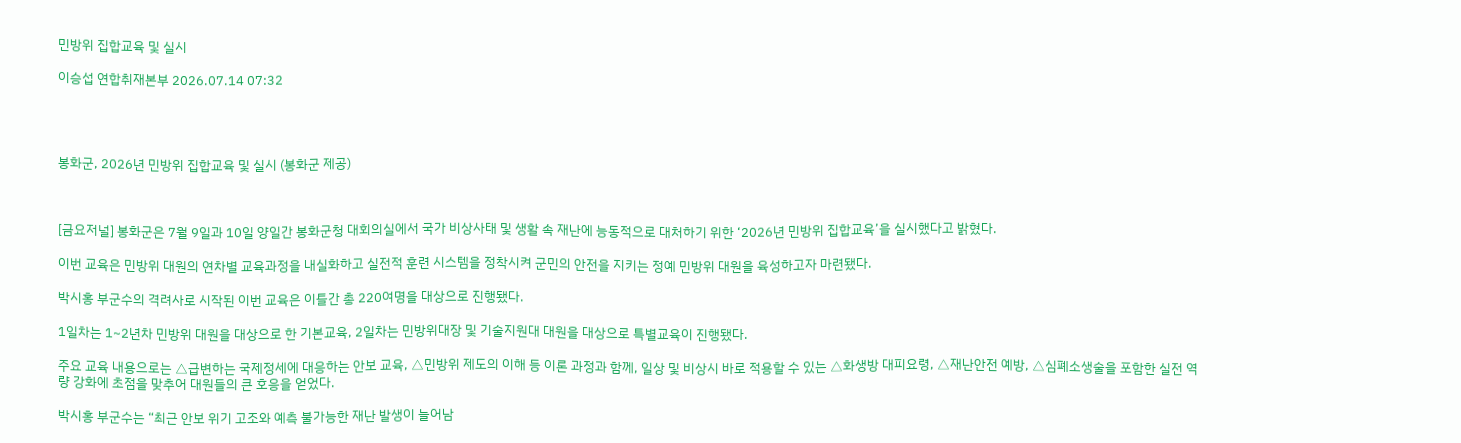민방위 집합교육 및 실시

이승섭 연합취재본부 2026.07.14 07:32




봉화군, 2026년 민방위 집합교육 및 실시 (봉화군 제공)



[금요저널] 봉화군은 7월 9일과 10일 양일간 봉화군청 대회의실에서 국가 비상사태 및 생활 속 재난에 능동적으로 대처하기 위한 ‘2026년 민방위 집합교육’을 실시했다고 밝혔다.

이번 교육은 민방위 대원의 연차별 교육과정을 내실화하고 실전적 훈련 시스템을 정착시켜 군민의 안전을 지키는 정예 민방위 대원을 육성하고자 마련됐다.

박시홍 부군수의 격려사로 시작된 이번 교육은 이틀간 총 220여명을 대상으로 진행됐다.

1일차는 1~2년차 민방위 대원을 대상으로 한 기본교육, 2일차는 민방위대장 및 기술지원대 대원을 대상으로 특별교육이 진행됐다.

주요 교육 내용으로는 △급변하는 국제정세에 대응하는 안보 교육, △민방위 제도의 이해 등 이론 과정과 함께, 일상 및 비상시 바로 적용할 수 있는 △화생방 대피요령, △재난안전 예방, △심폐소생술을 포함한 실전 역량 강화에 초점을 맞추어 대원들의 큰 호응을 얻었다.

박시홍 부군수는 “최근 안보 위기 고조와 예측 불가능한 재난 발생이 늘어남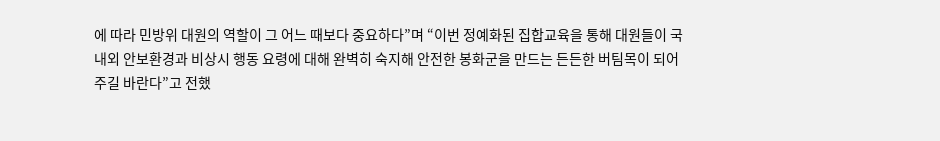에 따라 민방위 대원의 역할이 그 어느 때보다 중요하다”며 “이번 정예화된 집합교육을 통해 대원들이 국내외 안보환경과 비상시 행동 요령에 대해 완벽히 숙지해 안전한 봉화군을 만드는 든든한 버팀목이 되어주길 바란다”고 전했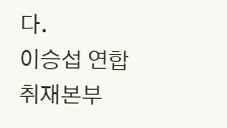다.
이승섭 연합취재본부